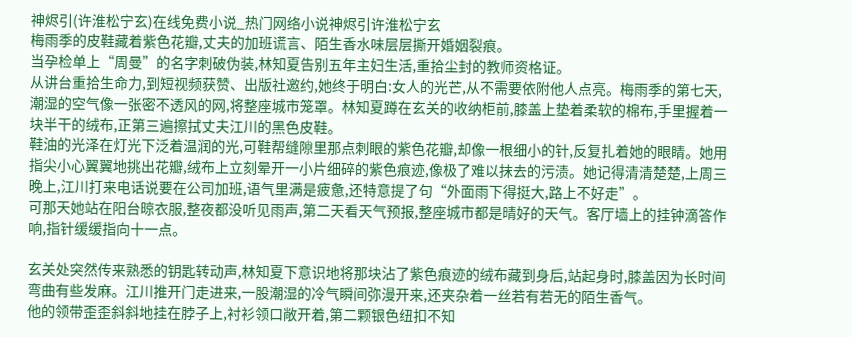神烬引(许淮松宁玄)在线免费小说_热门网络小说神烬引许淮松宁玄
梅雨季的皮鞋藏着紫色花瓣,丈夫的加班谎言、陌生香水味层层撕开婚姻裂痕。
当孕检单上“周曼”的名字刺破伪装,林知夏告别五年主妇生活,重拾尘封的教师资格证。
从讲台重拾生命力,到短视频获赞、出版社邀约,她终于明白:女人的光芒,从不需要依附他人点亮。梅雨季的第七天,潮湿的空气像一张密不透风的网,将整座城市笼罩。林知夏蹲在玄关的收纳柜前,膝盖上垫着柔软的棉布,手里握着一块半干的绒布,正第三遍擦拭丈夫江川的黑色皮鞋。
鞋油的光泽在灯光下泛着温润的光,可鞋帮缝隙里那点刺眼的紫色花瓣,却像一根细小的针,反复扎着她的眼睛。她用指尖小心翼翼地挑出花瓣,绒布上立刻晕开一小片细碎的紫色痕迹,像极了难以抹去的污渍。她记得清清楚楚,上周三晚上,江川打来电话说要在公司加班,语气里满是疲惫,还特意提了句“外面雨下得挺大,路上不好走”。
可那天她站在阳台晾衣服,整夜都没听见雨声,第二天看天气预报,整座城市都是晴好的天气。客厅墙上的挂钟滴答作响,指针缓缓指向十一点。

玄关处突然传来熟悉的钥匙转动声,林知夏下意识地将那块沾了紫色痕迹的绒布藏到身后,站起身时,膝盖因为长时间弯曲有些发麻。江川推开门走进来,一股潮湿的冷气瞬间弥漫开来,还夹杂着一丝若有若无的陌生香气。
他的领带歪歪斜斜地挂在脖子上,衬衫领口敞开着,第二颗银色纽扣不知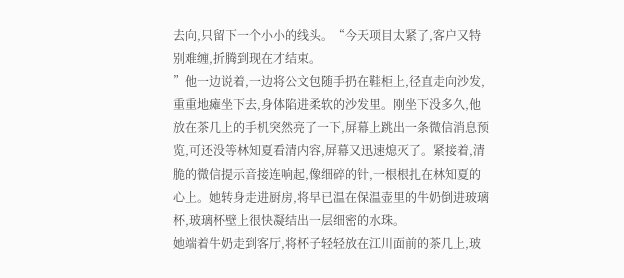去向,只留下一个小小的线头。“今天项目太紧了,客户又特别难缠,折腾到现在才结束。
”他一边说着,一边将公文包随手扔在鞋柜上,径直走向沙发,重重地瘫坐下去,身体陷进柔软的沙发里。刚坐下没多久,他放在茶几上的手机突然亮了一下,屏幕上跳出一条微信消息预览,可还没等林知夏看清内容,屏幕又迅速熄灭了。紧接着,清脆的微信提示音接连响起,像细碎的针,一根根扎在林知夏的心上。她转身走进厨房,将早已温在保温壶里的牛奶倒进玻璃杯,玻璃杯壁上很快凝结出一层细密的水珠。
她端着牛奶走到客厅,将杯子轻轻放在江川面前的茶几上,玻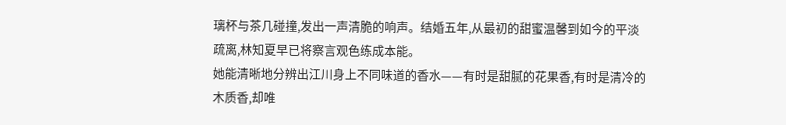璃杯与茶几碰撞,发出一声清脆的响声。结婚五年,从最初的甜蜜温馨到如今的平淡疏离,林知夏早已将察言观色练成本能。
她能清晰地分辨出江川身上不同味道的香水——有时是甜腻的花果香,有时是清冷的木质香,却唯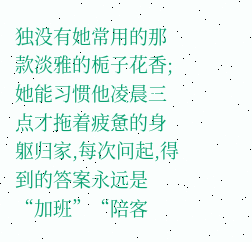独没有她常用的那款淡雅的栀子花香;她能习惯他凌晨三点才拖着疲惫的身躯归家,每次问起,得到的答案永远是“加班”“陪客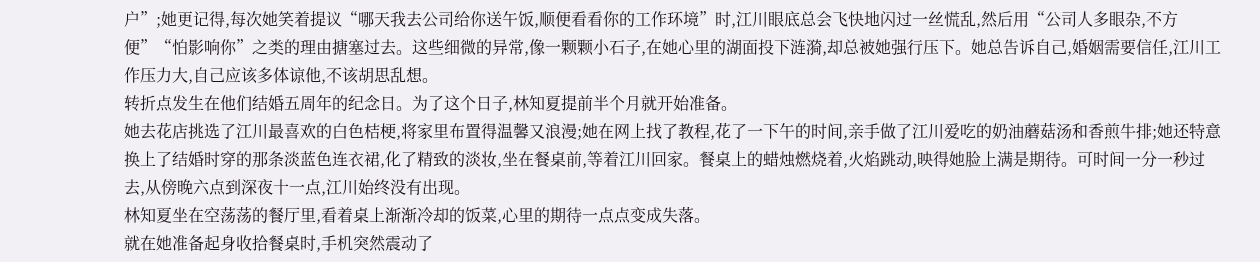户”;她更记得,每次她笑着提议“哪天我去公司给你送午饭,顺便看看你的工作环境”时,江川眼底总会飞快地闪过一丝慌乱,然后用“公司人多眼杂,不方便”“怕影响你”之类的理由搪塞过去。这些细微的异常,像一颗颗小石子,在她心里的湖面投下涟漪,却总被她强行压下。她总告诉自己,婚姻需要信任,江川工作压力大,自己应该多体谅他,不该胡思乱想。
转折点发生在他们结婚五周年的纪念日。为了这个日子,林知夏提前半个月就开始准备。
她去花店挑选了江川最喜欢的白色桔梗,将家里布置得温馨又浪漫;她在网上找了教程,花了一下午的时间,亲手做了江川爱吃的奶油蘑菇汤和香煎牛排;她还特意换上了结婚时穿的那条淡蓝色连衣裙,化了精致的淡妆,坐在餐桌前,等着江川回家。餐桌上的蜡烛燃烧着,火焰跳动,映得她脸上满是期待。可时间一分一秒过去,从傍晚六点到深夜十一点,江川始终没有出现。
林知夏坐在空荡荡的餐厅里,看着桌上渐渐冷却的饭菜,心里的期待一点点变成失落。
就在她准备起身收拾餐桌时,手机突然震动了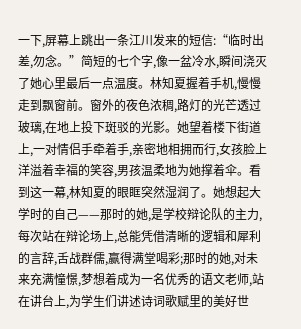一下,屏幕上跳出一条江川发来的短信:“临时出差,勿念。”简短的七个字,像一盆冷水,瞬间浇灭了她心里最后一点温度。林知夏握着手机,慢慢走到飘窗前。窗外的夜色浓稠,路灯的光芒透过玻璃,在地上投下斑驳的光影。她望着楼下街道上,一对情侣手牵着手,亲密地相拥而行,女孩脸上洋溢着幸福的笑容,男孩温柔地为她撑着伞。看到这一幕,林知夏的眼眶突然湿润了。她想起大学时的自己——那时的她,是学校辩论队的主力,每次站在辩论场上,总能凭借清晰的逻辑和犀利的言辞,舌战群儒,赢得满堂喝彩;那时的她,对未来充满憧憬,梦想着成为一名优秀的语文老师,站在讲台上,为学生们讲述诗词歌赋里的美好世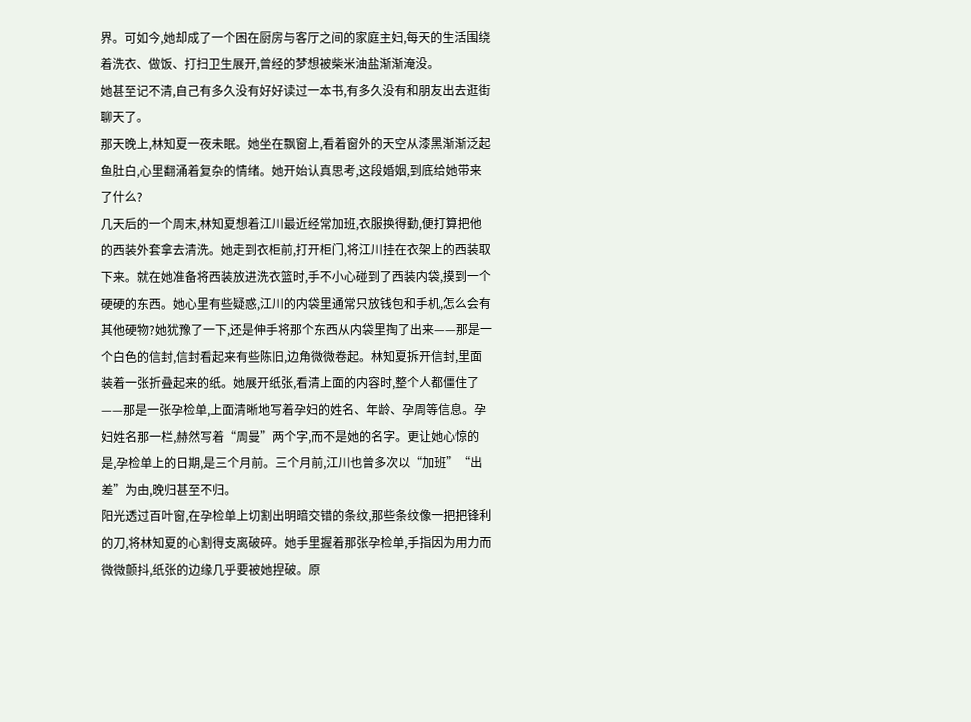界。可如今,她却成了一个困在厨房与客厅之间的家庭主妇,每天的生活围绕着洗衣、做饭、打扫卫生展开,曾经的梦想被柴米油盐渐渐淹没。
她甚至记不清,自己有多久没有好好读过一本书,有多久没有和朋友出去逛街聊天了。
那天晚上,林知夏一夜未眠。她坐在飘窗上,看着窗外的天空从漆黑渐渐泛起鱼肚白,心里翻涌着复杂的情绪。她开始认真思考,这段婚姻,到底给她带来了什么?
几天后的一个周末,林知夏想着江川最近经常加班,衣服换得勤,便打算把他的西装外套拿去清洗。她走到衣柜前,打开柜门,将江川挂在衣架上的西装取下来。就在她准备将西装放进洗衣篮时,手不小心碰到了西装内袋,摸到一个硬硬的东西。她心里有些疑惑,江川的内袋里通常只放钱包和手机,怎么会有其他硬物?她犹豫了一下,还是伸手将那个东西从内袋里掏了出来——那是一个白色的信封,信封看起来有些陈旧,边角微微卷起。林知夏拆开信封,里面装着一张折叠起来的纸。她展开纸张,看清上面的内容时,整个人都僵住了——那是一张孕检单,上面清晰地写着孕妇的姓名、年龄、孕周等信息。孕妇姓名那一栏,赫然写着“周曼”两个字,而不是她的名字。更让她心惊的是,孕检单上的日期,是三个月前。三个月前,江川也曾多次以“加班”“出差”为由,晚归甚至不归。
阳光透过百叶窗,在孕检单上切割出明暗交错的条纹,那些条纹像一把把锋利的刀,将林知夏的心割得支离破碎。她手里握着那张孕检单,手指因为用力而微微颤抖,纸张的边缘几乎要被她捏破。原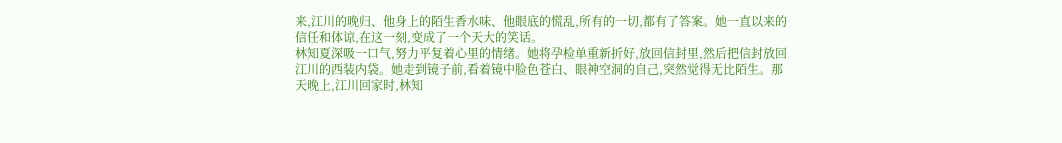来,江川的晚归、他身上的陌生香水味、他眼底的慌乱,所有的一切,都有了答案。她一直以来的信任和体谅,在这一刻,变成了一个天大的笑话。
林知夏深吸一口气,努力平复着心里的情绪。她将孕检单重新折好,放回信封里,然后把信封放回江川的西装内袋。她走到镜子前,看着镜中脸色苍白、眼神空洞的自己,突然觉得无比陌生。那天晚上,江川回家时,林知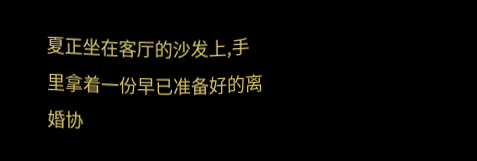夏正坐在客厅的沙发上,手里拿着一份早已准备好的离婚协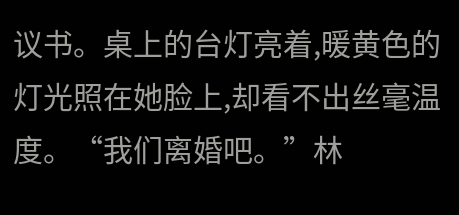议书。桌上的台灯亮着,暖黄色的灯光照在她脸上,却看不出丝毫温度。“我们离婚吧。”林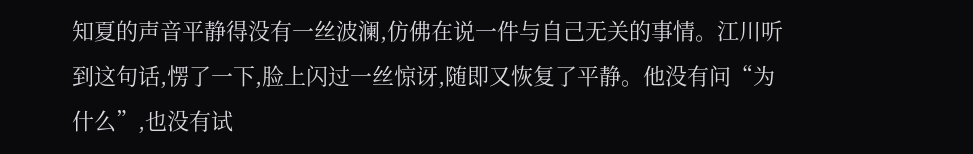知夏的声音平静得没有一丝波澜,仿佛在说一件与自己无关的事情。江川听到这句话,愣了一下,脸上闪过一丝惊讶,随即又恢复了平静。他没有问“为什么”,也没有试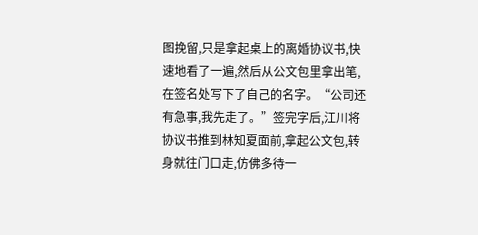图挽留,只是拿起桌上的离婚协议书,快速地看了一遍,然后从公文包里拿出笔,在签名处写下了自己的名字。“公司还有急事,我先走了。”签完字后,江川将协议书推到林知夏面前,拿起公文包,转身就往门口走,仿佛多待一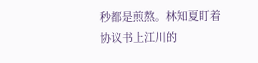秒都是煎熬。林知夏盯着协议书上江川的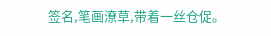签名,笔画潦草,带着一丝仓促。